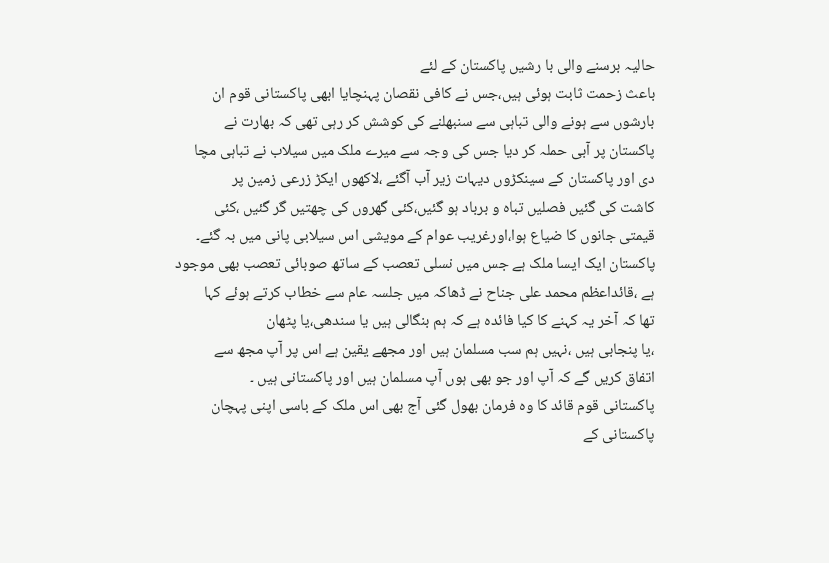حالیہ برسنے والی با رشیں پاکستان کے لئے
باعث زحمت ثابت ہوئی ہیں،جس نے کافی نقصان پہنچایا ابھی پاکستانی قوم ان
بارشوں سے ہونے والی تباہی سے سنبھلنے کی کوشش کر رہی تھی کہ بھارت نے
پاکستان پر آبی حملہ کر دیا جس کی وجہ سے میرے ملک میں سیلاب نے تباہی مچا
دی اور پاکستان کے سینکڑوں دیہات زیر آب آگئے ،لاکھوں ایکڑ زرعی زمین پر
کاشت کی گئیں فصلیں تباہ و برباد ہو گئیں،کئی گھروں کی چھتیں گر گئیں ،کئی
قیمتی جانوں کا ضیاع ہوا،اورغریب عوام کے مویشی اس سیلابی پانی میں بہ گئے۔
پاکستان ایک ایسا ملک ہے جس میں نسلی تعصب کے ساتھ صوبائی تعصب بھی موجود
ہے ،قائداعظم محمد علی جناح نے ڈھاکہ میں جلسہ عام سے خطاب کرتے ہوئے کہا
تھا کہ آخر یہ کہنے کا کیا فائدہ ہے کہ ہم بنگالی ہیں یا سندھی،یا پٹھان
،یا پنجابی ہیں ،نہیں ہم سب مسلمان ہیں اور مجھے یقین ہے اس پر آپ مجھ سے
اتفاق کریں گے کہ آپ اور جو بھی ہوں آپ مسلمان ہیں اور پاکستانی ہیں ۔
پاکستانی قوم قائد کا وہ فرمان بھول گئی آج بھی اس ملک کے باسی اپنی پہچان
پاکستانی کے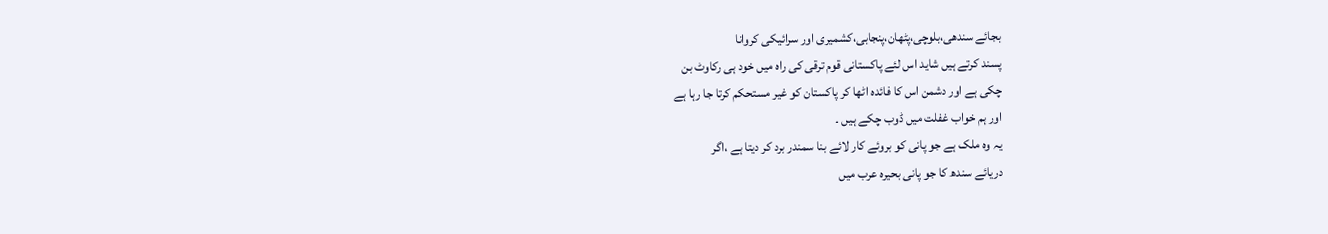بجائے سندھی،بلوچی،پٹھان،پنجابی،کشمیری اور سرائیکی کروانا
پسند کرتے ہیں شاید اس لئے پاکستانی قوم ترقی کی راہ میں خود ہی رکاوٹ بن
چکی ہے اور دشمن اس کا فائدہ اٹھا کر پاکستان کو غیر مستحکم کرتا جا رہا ہے
اور ہم خواب غفلت میں ڈوب چکے ہیں ۔
یہ وہ ملک ہے جو پانی کو بروئے کار لائے بنا سمندر برد کر دیتا ہے ،اگر
دریائے سندھ کا جو پانی بحیرہ عرب میں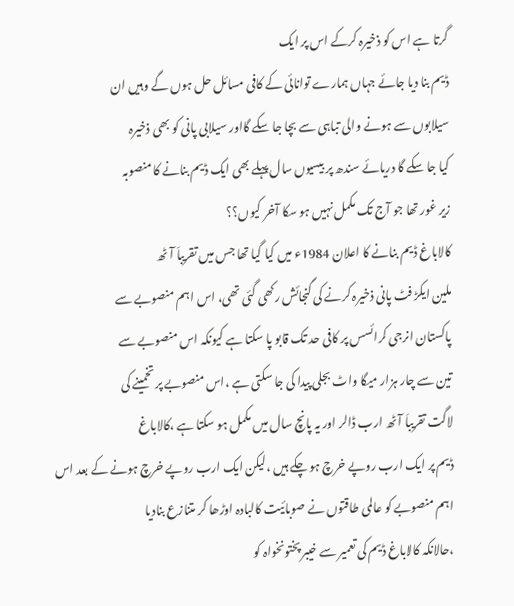گرتا ہے اس کو ذخیرہ کرکے اس پر ایک
ڈیم بنا دیا جائے جہاں ہمارے توانائی کے کافی مسائل حل ہوں گے وہیں ان
سیلابوں سے ہونے والی تباہی سے بچا جا سکے گااور سیلابی پانی کو بھی ذخیرہ
کیا جا سکے گا دریائے سندھ پر بیسیوں سال پہلے بھی ایک ڈیم بنانے کا منصوبہ
زیر غور تھا جو آج تک مکمل نہیں ہو سکا آخر کیوں؟؟
کالاباغ ڈیم بنانے کا اعلان 1984ء میں کیا گیا تھا جس میں تقریباَ آٹھ
ملین ایکڑ فٹ پانی ذخیرہ کرنے کی گنجائش رکھی گئی تھی، اس اہم منصوبے سے
پاکستان انرجی کرائسس پر کافی حد تک قابو پا سکتا ہے کیونکہ اس منصوبے سے
تین سے چار ہزار میگا واٹ بجلی پیدا کی جا سکتی ہے ،اس منصوبے پر تخمینے کی
لاگت تقریباَ آٹھ ارب ڈالر اور یہ پانچ سال میں مکمل ہو سکتا ہے ،کالاباغ
ڈیم پر ایک ارب روپے خرچ ہو چکے ہیں ،لیکن ایک ارب روپے خرچ ہونے کے بعد اس
اہم منصوبے کو عالمی طاقتوں نے صوبائیت کالبادہ اوڑھا کر متنازع بنادیا
،حالانکہ کالاباغ ڈیم کی تعمیر سے خیبر پختونخواہ کو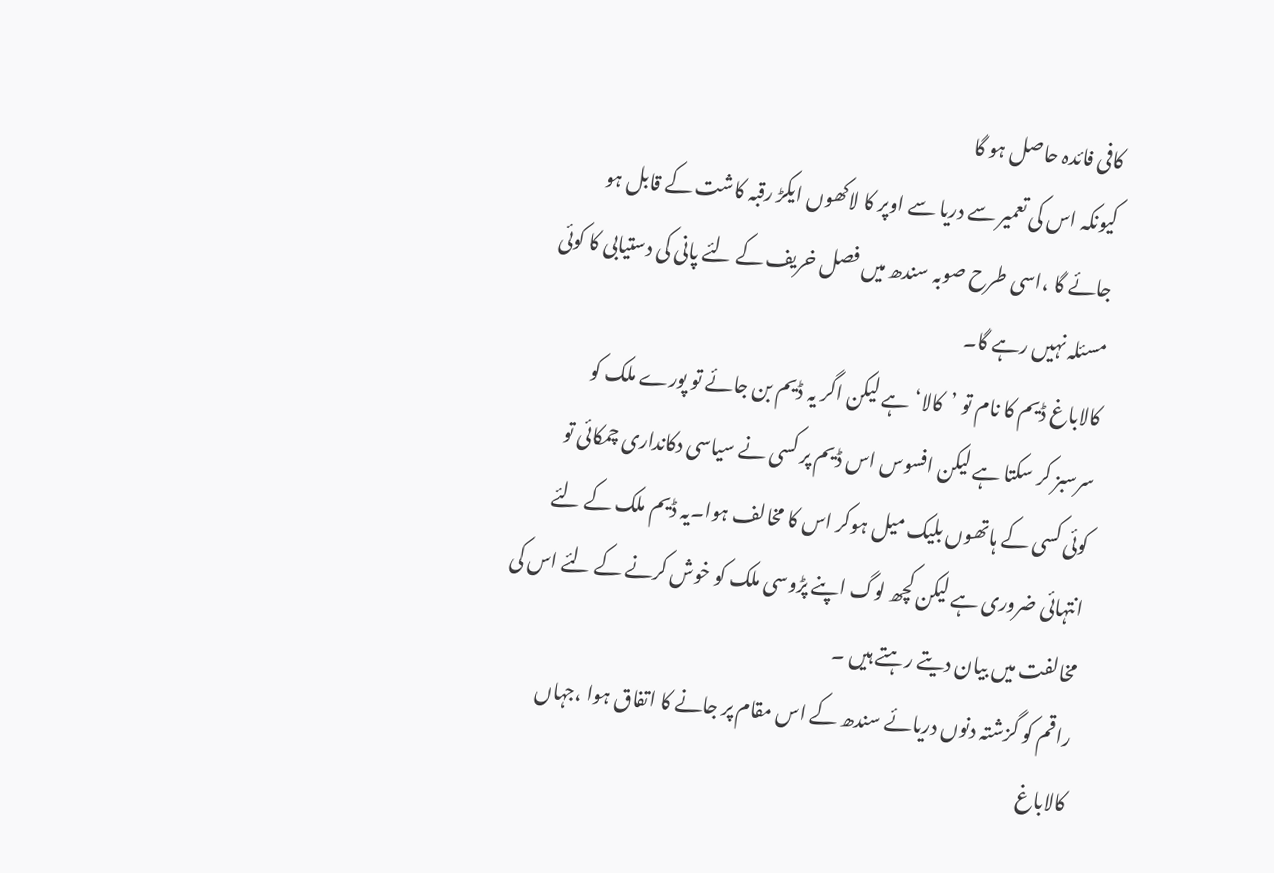کافی فائدہ حاصل ہو گا
کیونکہ اس کی تعمیر سے دریا سے اوپر کا لاکھوں ایکڑ رقبہ کاشت کے قابل ہو
جائے گا ،اسی طرح صوبہ سندھ میں فصل خریف کے لئے پانی کی دستیابی کا کوئی
مسئلہ نہیں رہے گا۔
کالاباغ ڈیم کا نام تو ’کالا‘ہے لیکن اگر یہ ڈیم بن جائے تو پورے ملک کو
سرسبز کر سکتا ہے لیکن افسوس اس ڈیم پر کسی نے سیاسی دکانداری چمکائی تو
کوئی کسی کے ہاتھوں بلیک میل ہوکر اس کا مخالف ہوا۔یہ ڈیم ملک کے لئے
انتہائی ضروری ہے لیکن کچھ لوگ اپنے پڑوسی ملک کو خوش کرنے کے لئے اس کی
مخالفت میں بیان دیتے رہتے ہیں ۔
راقم کو گزشتہ دنوں دریائے سندھ کے اس مقام پر جانے کا اتفاق ہوا ،جہاں
کالاباغ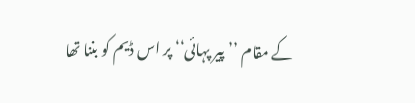کے مقام ’’پیر پہائی‘‘ پر اس ڈیم کو بننا تھا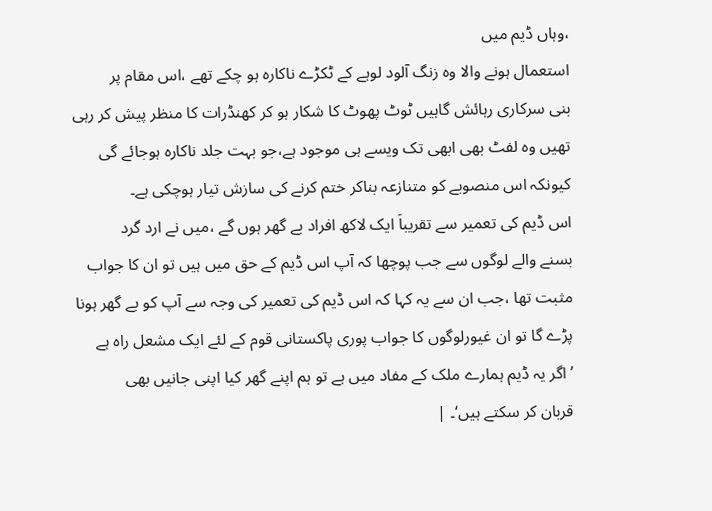،وہاں ڈیم میں
استعمال ہونے والا وہ زنگ آلود لوہے کے ٹکڑے ناکارہ ہو چکے تھے ،اس مقام پر
بنی سرکاری رہائش گاہیں ٹوٹ پھوٹ کا شکار ہو کر کھنڈرات کا منظر پیش کر رہی
تھیں وہ لفٹ بھی ابھی تک ویسے ہی موجود ہے،جو بہت جلد ناکارہ ہوجائے گی
کیونکہ اس منصوبے کو متنازعہ بناکر ختم کرنے کی سازش تیار ہوچکی ہے۔
اس ڈیم کی تعمیر سے تقریباَ ایک لاکھ افراد بے گھر ہوں گے ،میں نے ارد گرد
بسنے والے لوگوں سے جب پوچھا کہ آپ اس ڈیم کے حق میں ہیں تو ان کا جواب
مثبت تھا ،جب ان سے یہ کہا کہ اس ڈیم کی تعمیر کی وجہ سے آپ کو بے گھر ہونا
پڑے گا تو ان غیورلوگوں کا جواب پوری پاکستانی قوم کے لئے ایک مشعل راہ ہے
’اگر یہ ڈیم ہمارے ملک کے مفاد میں ہے تو ہم اپنے گھر کیا اپنی جانیں بھی
قربان کر سکتے ہیں‘۔ |